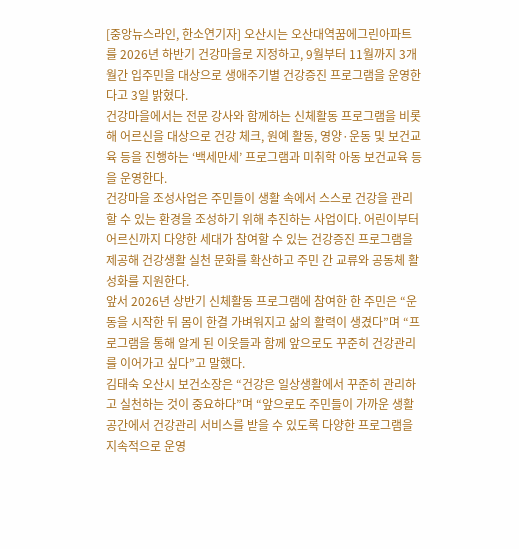[중앙뉴스라인, 한소연기자] 오산시는 오산대역꿈에그린아파트를 2026년 하반기 건강마을로 지정하고, 9월부터 11월까지 3개월간 입주민을 대상으로 생애주기별 건강증진 프로그램을 운영한다고 3일 밝혔다.
건강마을에서는 전문 강사와 함께하는 신체활동 프로그램을 비롯해 어르신을 대상으로 건강 체크, 원예 활동, 영양·운동 및 보건교육 등을 진행하는 ‘백세만세’ 프로그램과 미취학 아동 보건교육 등을 운영한다.
건강마을 조성사업은 주민들이 생활 속에서 스스로 건강을 관리할 수 있는 환경을 조성하기 위해 추진하는 사업이다. 어린이부터 어르신까지 다양한 세대가 참여할 수 있는 건강증진 프로그램을 제공해 건강생활 실천 문화를 확산하고 주민 간 교류와 공동체 활성화를 지원한다.
앞서 2026년 상반기 신체활동 프로그램에 참여한 한 주민은 “운동을 시작한 뒤 몸이 한결 가벼워지고 삶의 활력이 생겼다”며 “프로그램을 통해 알게 된 이웃들과 함께 앞으로도 꾸준히 건강관리를 이어가고 싶다”고 말했다.
김태숙 오산시 보건소장은 “건강은 일상생활에서 꾸준히 관리하고 실천하는 것이 중요하다”며 “앞으로도 주민들이 가까운 생활공간에서 건강관리 서비스를 받을 수 있도록 다양한 프로그램을 지속적으로 운영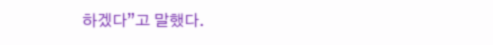하겠다”고 말했다.